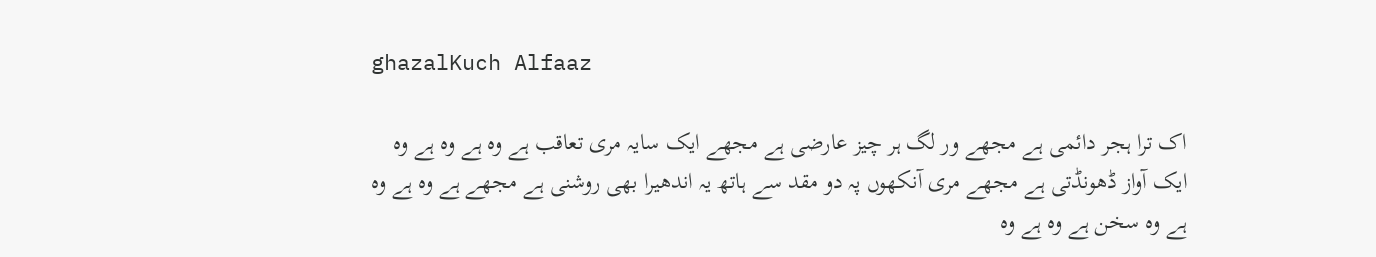ghazalKuch Alfaaz

اک ترا ہجر دائمی ہے مجھے ور لگ ہر چیز عارضی ہے مجھے ایک سایہ مری تعاقب ہے وہ ہے وہ ہے وہ ایک آواز ڈھونڈتی ہے مجھے مری آنکھوں پہ دو مقد سے ہاتھ یہ اندھیرا بھی روشنی ہے مجھے ہے وہ ہے وہ ہے وہ سخن ہے وہ ہے وہ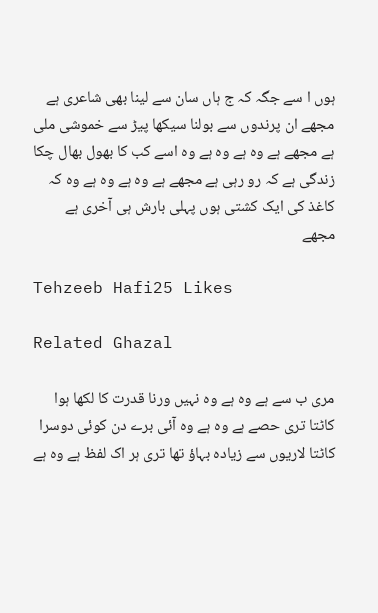ہوں ا سے جگہ کہ ج ہاں سان سے لینا بھی شاعری ہے مجھے ان پرندوں سے بولنا سیکھا پیڑ سے خموشی ملی ہے مجھے ہے وہ ہے وہ ہے وہ اسے کب کا بھول بھال چکا زندگی ہے کہ رو رہی ہے مجھے ہے وہ ہے وہ ہے وہ کہ کاغذ کی ایک کشتی ہوں پہلی بارش ہی آخری ہے مجھے

Tehzeeb Hafi25 Likes

Related Ghazal

مری ب سے ہے وہ ہے وہ نہیں ورنا قدرت کا لکھا ہوا کاٹتا تری حصے ہے وہ ہے وہ آئی برے دن کوئی دوسرا کاٹتا لاریوں سے زیادہ بہاؤ تھا تری ہر اک لفظ ہے وہ ہے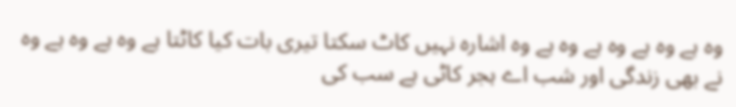وہ ہے وہ ہے وہ ہے وہ ہے وہ اشارہ نہیں کاٹ سکتا تیری بات کیا کاٹتا ہے وہ ہے وہ ہے وہ نے بھی زندگی اور شب اے ہجر کاٹی ہے سب کی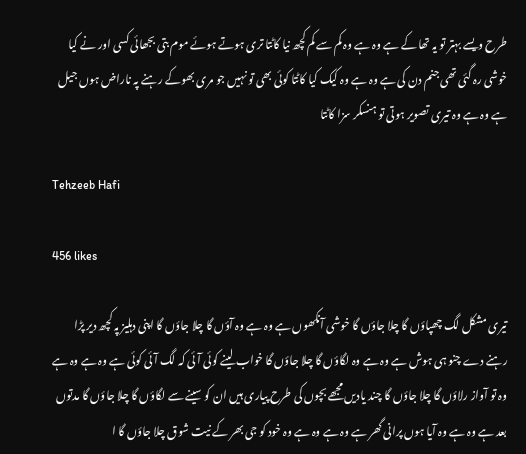طرح ویسے بہتر تو یہ تھا کے ہے وہ ہے وہ کم سے کم کچھ نیا کاٹتا تری ہوتے ہوئے موم بتی بجھائی کسی اور نے کیا خوشی رہ گئی تھی جنم دن کی ہے وہ ہے وہ کیک کیا کاٹتا کوئی بھی تو نہیں جو مری بھوکے رہنے پہ ناراض ہوں جیل ہے وہ ہے وہ تیری تصویر ہوتی تو ہنسکر سزا کاٹتا

Tehzeeb Hafi

456 likes

تیری مشکل لگ چھپاؤں گا چلا جاؤں گا خوشی آنکھوں ہے وہ ہے وہ آؤں گا چلا جاؤں گا اپنی دہلیز پہ کچھ دیر پڑا رہنے دے چنو ہی ہوش ہے وہ ہے وہ لگاؤں گا چلا جاؤں گا خواب لینے کوئی آئی کہ لگ آئی کوئی ہے وہ ہے وہ ہے وہ تو آواز رلاؤں گا چلا جاؤں گا چند یادیں مجھے بچوں کی طرح پیاری ہیں ان کو سینے سے لگاؤں گا چلا جاؤں گا مدتوں بعد ہے وہ ہے وہ آیا ہوں پرانی گھر ہے وہ ہے وہ ہے وہ خود کو جی بھر کے نیت شوق چلا جاؤں گا ا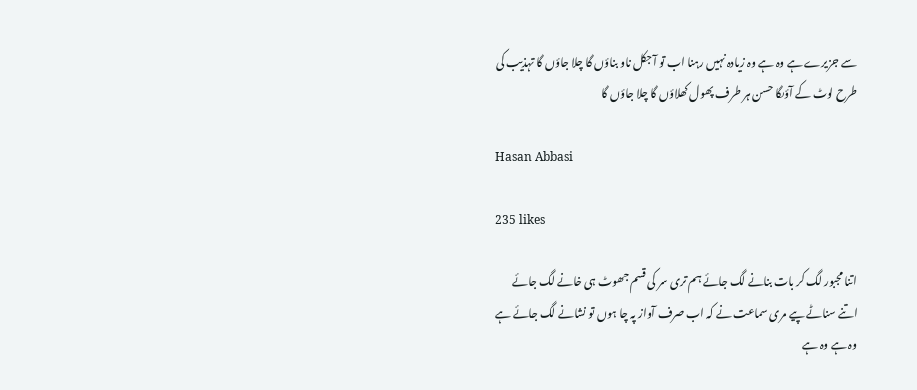سے جزیرے ہے وہ ہے وہ زیادہ نہیں رہنا اب تو آجکل ناو بناؤں گا چلا جاؤں گا تہذیب کی طرح لوٹ کے آؤںگا حسن ہر طرف پھول کھلاؤں گا چلا جاؤں گا

Hasan Abbasi

235 likes

اتنا مجبور لگ کر بات بنانے لگ جائے ہم تری سر کی قسم جھوٹ ہی خانے لگ جائے اتنے سناٹے پیے مری سماعت نے کہ اب صرف آواز پہ چا ہوں تو نشانے لگ جائے ہے وہ ہے وہ ہے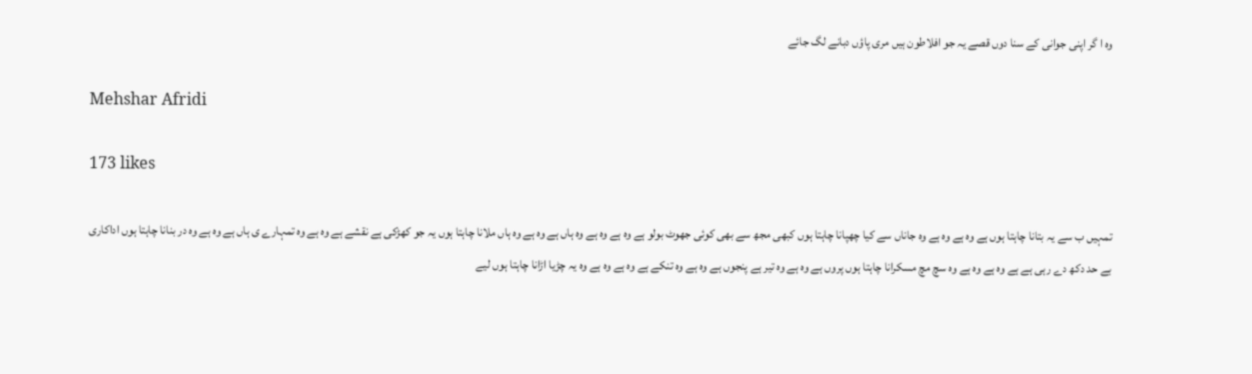وہ ا گر اپنی جوانی کے سنا دوں قصے یہ جو افلاطون ہیں مری پاؤں دبانے لگ جائے

Mehshar Afridi

173 likes

تمہیں ب سے یہ بتانا چاہتا ہوں ہے وہ ہے وہ ہے وہ جاناں سے کیا چھپانا چاہتا ہوں کبھی مجھ سے بھی کوئی جھوٹ بولو ہے وہ ہے وہ ہے وہ ہاں ہے وہ ہے وہ ہاں ملانا چاہتا ہوں یہ جو کھڑکی ہے نقشے ہے وہ ہے وہ تمہارے ی ہاں ہے وہ ہے وہ در بنانا چاہتا ہوں اداکاری بے حد دکھ دے رہی ہے ہے وہ ہے وہ ہے وہ سچ مچ مسکرانا چاہتا ہوں پروں ہے وہ ہے وہ تیر ہے پنجوں ہے وہ ہے وہ تنکے ہے وہ ہے وہ ہے وہ یہ چڑیا اڑانا چاہتا ہوں لیے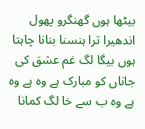بیٹھا ہوں گھنگرو پھول اندھیرا ترا ہنسنا بنانا چاہتا ہوں بیگا لگ غم عشق کی جاناں کو مبارک ہے وہ ہے وہ ہے وہ ب سے خا لگ کمانا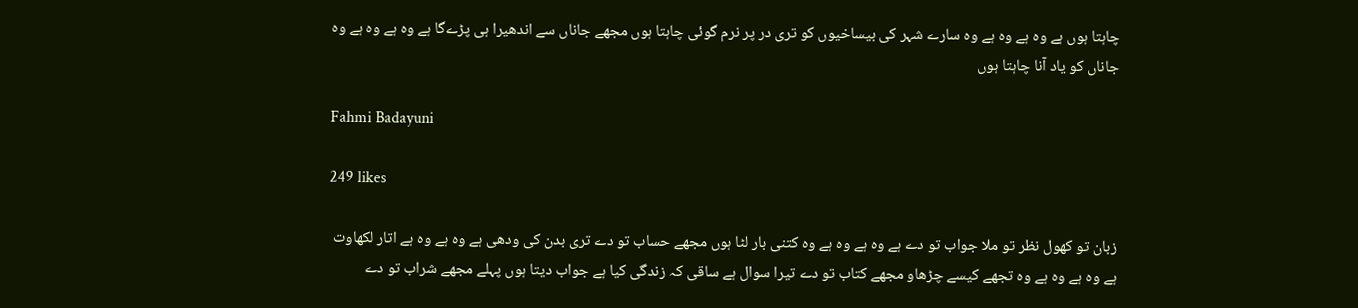چاہتا ہوں ہے وہ ہے وہ ہے وہ سارے شہر کی بیساخیوں کو تری در پر نرم گوئی چاہتا ہوں مجھے جاناں سے اندھیرا ہی پڑےگا ہے وہ ہے وہ ہے وہ جاناں کو یاد آنا چاہتا ہوں

Fahmi Badayuni

249 likes

زبان تو کھول نظر تو ملا جواب تو دے ہے وہ ہے وہ ہے وہ کتنی بار لٹا ہوں مجھے حساب تو دے تری بدن کی ودھی ہے وہ ہے وہ ہے اتار لکھاوت ہے وہ ہے وہ ہے وہ تجھے کیسے چڑھاو مجھے کتاب تو دے تیرا سوال ہے ساقی کہ زندگی کیا ہے جواب دیتا ہوں پہلے مجھے شراب تو دے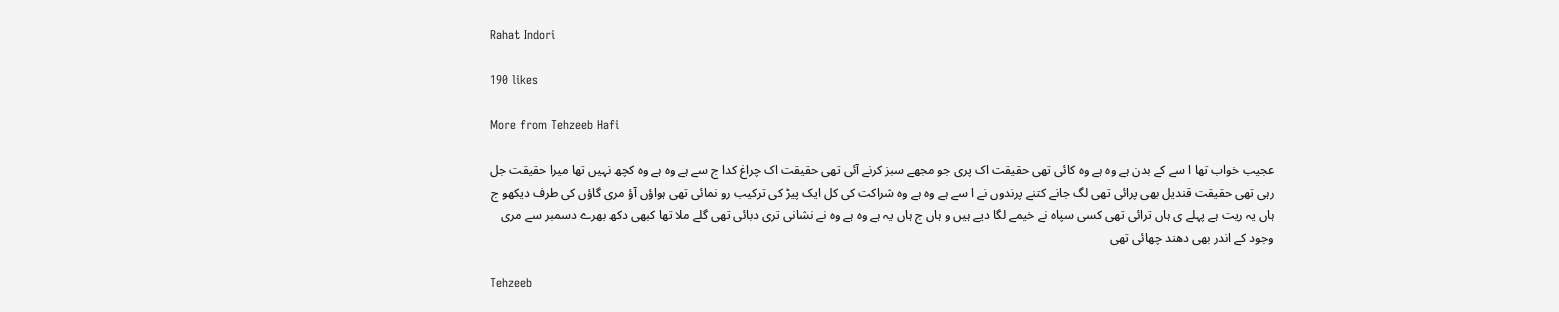Rahat Indori

190 likes

More from Tehzeeb Hafi

عجیب خواب تھا ا سے کے بدن ہے وہ ہے وہ کائی تھی حقیقت اک پری جو مجھے سبز کرنے آئی تھی حقیقت اک چراغ کدا ج سے ہے وہ ہے وہ کچھ نہیں تھا میرا حقیقت جل رہی تھی حقیقت قندیل بھی پرائی تھی لگ جانے کتنے پرندوں نے ا سے ہے وہ ہے وہ شراکت کی کل ایک پیڑ کی ترکیب رو نمائی تھی ہواؤں آؤ مری گاؤں کی طرف دیکھو ج ہاں یہ ریت ہے پہلے ی ہاں ترائی تھی کسی سپاہ نے خیمے لگا دیے ہیں و ہاں ج ہاں یہ ہے وہ ہے وہ نے نشانی تری دبائی تھی گلے ملا تھا کبھی دکھ بھرے دسمبر سے مری وجود کے اندر بھی دھند چھائی تھی

Tehzeeb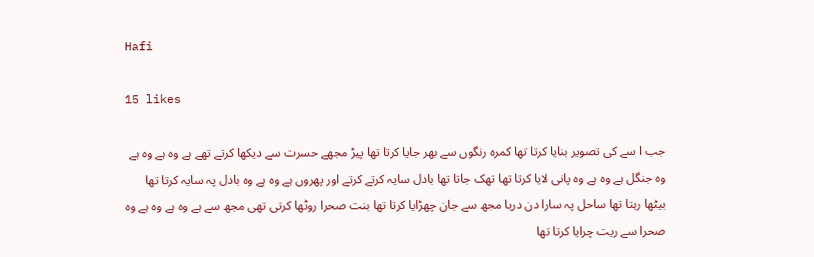Hafi

15 likes

جب ا سے کی تصویر بنایا کرتا تھا کمرہ رنگوں سے بھر جایا کرتا تھا پیڑ مجھے حسرت سے دیکھا کرتے تھے ہے وہ ہے وہ ہے وہ جنگل ہے وہ ہے وہ پانی لایا کرتا تھا تھک جاتا تھا بادل سایہ کرتے کرتے اور پھروں ہے وہ ہے وہ بادل پہ سایہ کرتا تھا بیٹھا رہتا تھا ساحل پہ سارا دن دریا مجھ سے جان چھڑایا کرتا تھا بنت صحرا روٹھا کرتی تھی مجھ سے ہے وہ ہے وہ ہے وہ صحرا سے ریت چرایا کرتا تھا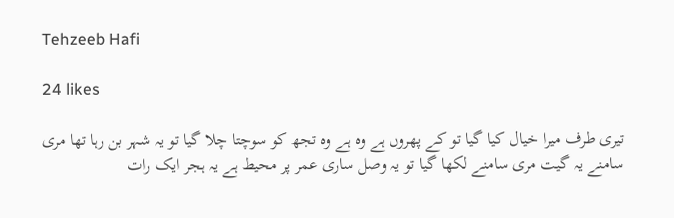Tehzeeb Hafi

24 likes

تیری طرف میرا خیال کیا گیا تو کے پھروں ہے وہ ہے وہ تجھ کو سوچتا چلا گیا تو یہ شہر بن رہا تھا مری سامنے یہ گیت مری سامنے لکھا گیا تو یہ وصل ساری عمر پر محیط ہے یہ ہجر ایک رات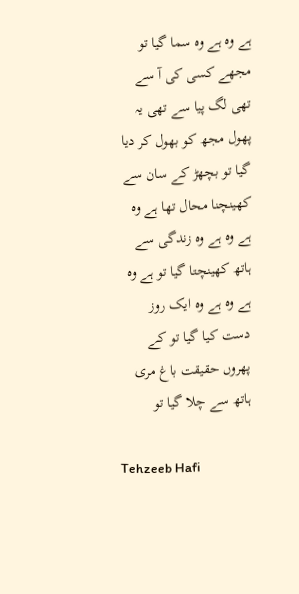ہے وہ ہے وہ سما گیا تو مجھے کسی کی آ سے تھی لگ پیا سے تھی یہ پھول مجھ کو بھول کر دیا گیا تو بچھڑ کے سان سے کھینچنا محال تھا ہے وہ ہے وہ ہے وہ زندگی سے ہاتھ کھینچتا گیا تو ہے وہ ہے وہ ہے وہ ایک روز دست کیا گیا تو کے پھروں حقیقت باغ مری ہاتھ سے چلا گیا تو

Tehzeeb Hafi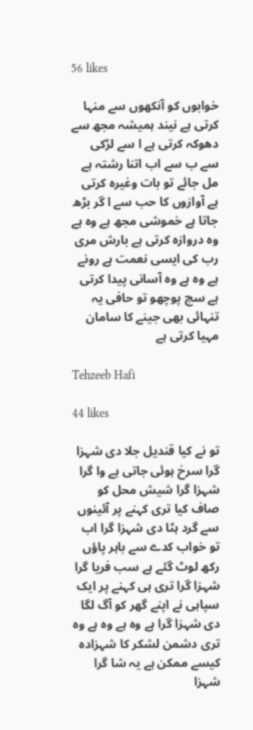56 likes

خوابوں کو آنکھوں سے منہا کرتی ہے نیند ہمیشہ مجھ سے دھوکہ کرتی ہے ا سے لڑکی سے ب سے اب اتنا رشتہ ہے مل جائے تو بات وغیرہ کرتی ہے آوازوں کا حب سے ا گر بڑھ جاتا ہے خموشی مجھ ہے وہ ہے وہ دروازہ کرتی ہے بارش مری رب کی ایسی نعمت ہے رونے ہے وہ ہے وہ آسانی پیدا کرتی ہے سچ پوچھو تو حافی یہ تنہائی بھی جینے کا سامان مہیا کرتی ہے

Tehzeeb Hafi

44 likes

تو نے کیا قندیل جلا دی شہزا گرا سرخ ہوئی جاتی ہے وا گرا شہزا گرا شیش محل کو صاف کیا تری کہنے پر آئینوں سے گرد ہٹا دی شہزا گرا اب تو خواب کدے سے باہر پاؤں رکھ لوٹ گئے ہے سب فریا گرا شہزا گرا تری ہی کہنے پر ایک سپاہی نے اپنے گھر کو آگ لگا دی شہزا گرا ہے وہ ہے وہ ہے وہ تری دشمن لشکر کا شہزادہ کیسے ممکن ہے یہ شا گرا شہزا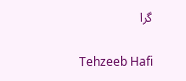گرا

Tehzeeb Hafi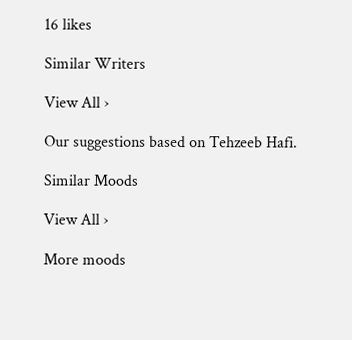16 likes

Similar Writers

View All ›

Our suggestions based on Tehzeeb Hafi.

Similar Moods

View All ›

More moods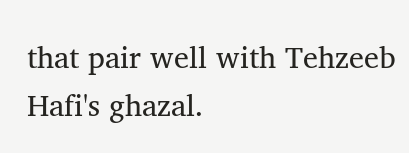that pair well with Tehzeeb Hafi's ghazal.